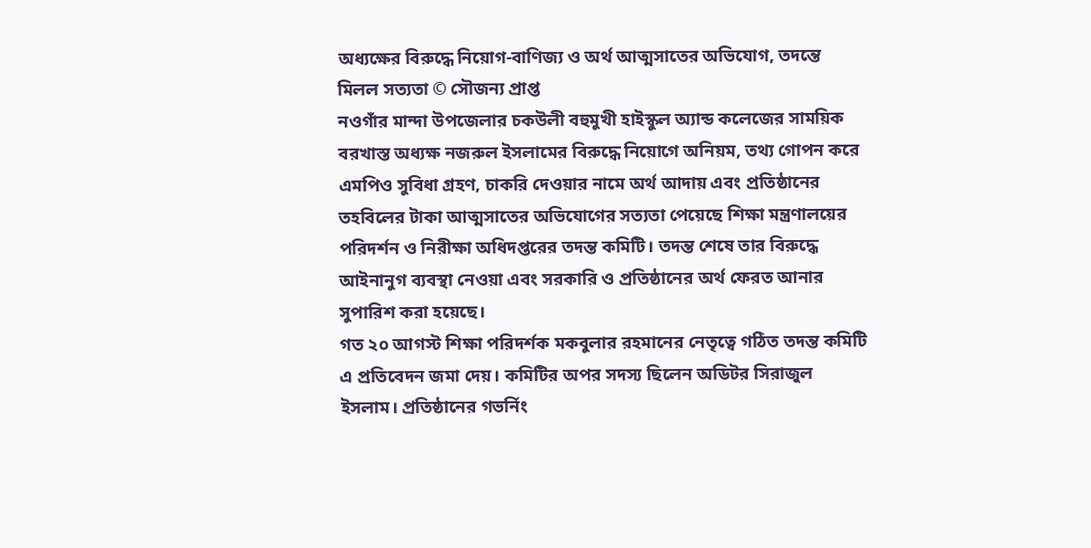অধ্যক্ষের বিরুদ্ধে নিয়োগ-বাণিজ্য ও অর্থ আত্মসাতের অভিযোগ, তদন্তে মিলল সত্যতা © সৌজন্য প্রাপ্ত
নওগাঁর মান্দা উপজেলার চকউলী বহুমুখী হাইস্কুল অ্যান্ড কলেজের সাময়িক বরখাস্ত অধ্যক্ষ নজরুল ইসলামের বিরুদ্ধে নিয়োগে অনিয়ম, তথ্য গোপন করে এমপিও সুবিধা গ্রহণ, চাকরি দেওয়ার নামে অর্থ আদায় এবং প্রতিষ্ঠানের তহবিলের টাকা আত্মসাতের অভিযোগের সত্যতা পেয়েছে শিক্ষা মন্ত্রণালয়ের পরিদর্শন ও নিরীক্ষা অধিদপ্তরের তদন্ত কমিটি। তদন্ত শেষে তার বিরুদ্ধে আইনানুগ ব্যবস্থা নেওয়া এবং সরকারি ও প্রতিষ্ঠানের অর্থ ফেরত আনার সুপারিশ করা হয়েছে।
গত ২০ আগস্ট শিক্ষা পরিদর্শক মকবুলার রহমানের নেতৃত্বে গঠিত তদন্ত কমিটি এ প্রতিবেদন জমা দেয়। কমিটির অপর সদস্য ছিলেন অডিটর সিরাজুল ইসলাম। প্রতিষ্ঠানের গভর্নিং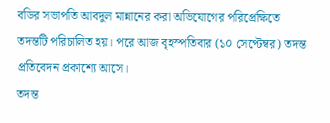বডির সভাপতি আবদুল মান্নানের করা অভিযোগের পরিপ্রেক্ষিতে তদন্তটি পরিচালিত হয়। পরে আজ বৃহস্পতিবার (১০ সেপ্টেম্বর) তদন্ত প্রতিবেদন প্রকাশ্যে আসে।
তদন্ত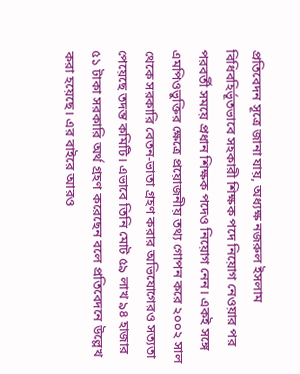প্রতিবেদন সূত্রে জানা যায়, অধ্যক্ষ নজরুল ইসলাম বিধিবহির্ভূতভাবে সহকারী শিক্ষক পদে নিয়োগ নেওয়ার পর পরবর্তী সময়ে প্রধান শিক্ষক পদেও নিয়োগ নেন। একই সঙ্গে এমপিওভুক্তির ক্ষেত্রে প্রয়োজনীয় তথ্য গোপন করে ২০০২ সাল থেকে সরকারি বেতন-ভাতা গ্রহণ করার অভিযোগেরও সত্যতা পেয়েছে তদন্ত কমিটি। এভাবে তিনি মোট ৫৯ লাখ ৯৪ হাজার ৫১ টাকা সরকারি অর্থ গ্রহণ করেছেন বলে প্রতিবেদনে উল্লেখ করা হয়েছে। এর বাইরে আরও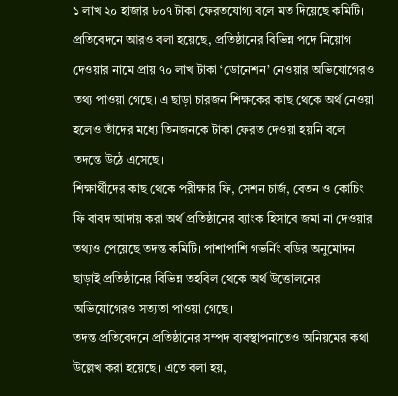১ লাখ ২০ হাজার ৮০৭ টাকা ফেরতযোগ্য বলে মত দিয়েছে কমিটি।
প্রতিবেদনে আরও বলা হয়েছে, প্রতিষ্ঠানের বিভিন্ন পদে নিয়োগ দেওয়ার নামে প্রায় ৭০ লাখ টাকা ‘ডোনেশন’ নেওয়ার অভিযোগেরও তথ্য পাওয়া গেছে। এ ছাড়া চারজন শিক্ষকের কাছ থেকে অর্থ নেওয়া হলেও তাঁদের মধ্যে তিনজনকে টাকা ফেরত দেওয়া হয়নি বলে তদন্তে উঠে এসেছে।
শিক্ষার্থীদের কাছ থেকে পরীক্ষার ফি, সেশন চার্জ, বেতন ও কোচিং ফি বাবদ আদায় করা অর্থ প্রতিষ্ঠানের ব্যাংক হিসাবে জমা না দেওয়ার তথ্যও পেয়েছে তদন্ত কমিটি। পাশাপাশি গভর্নিং বডির অনুমোদন ছাড়াই প্রতিষ্ঠানের বিভিন্ন তহবিল থেকে অর্থ উত্তোলনের অভিযোগেরও সত্যতা পাওয়া গেছে।
তদন্ত প্রতিবেদনে প্রতিষ্ঠানের সম্পদ ব্যবস্থাপনাতেও অনিয়মের কথা উল্লেখ করা হয়েছে। এতে বলা হয়,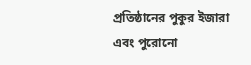প্রতিষ্ঠানের পুকুর ইজারা এবং পুরোনো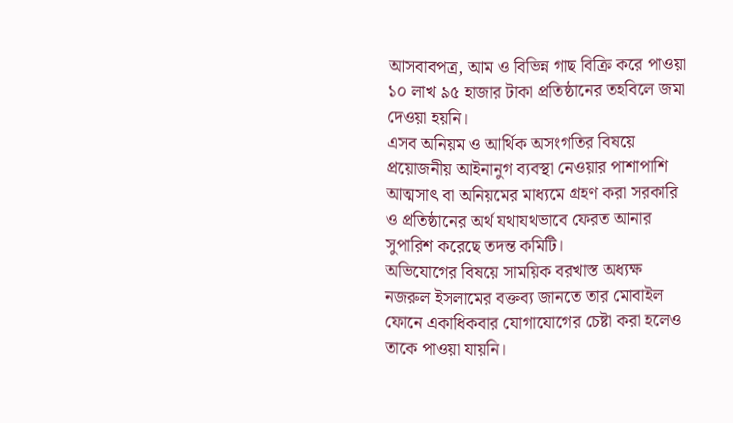আসবাবপত্র, আম ও বিভিন্ন গাছ বিক্রি করে পাওয়া ১০ লাখ ৯৫ হাজার টাকা প্রতিষ্ঠানের তহবিলে জমা দেওয়া হয়নি।
এসব অনিয়ম ও আর্থিক অসংগতির বিষয়ে প্রয়োজনীয় আইনানুগ ব্যবস্থা নেওয়ার পাশাপাশি আত্মসাৎ বা অনিয়মের মাধ্যমে গ্রহণ করা সরকারি ও প্রতিষ্ঠানের অর্থ যথাযথভাবে ফেরত আনার সুপারিশ করেছে তদন্ত কমিটি।
অভিযোগের বিষয়ে সাময়িক বরখাস্ত অধ্যক্ষ নজরুল ইসলামের বক্তব্য জানতে তার মোবাইল ফোনে একাধিকবার যোগাযোগের চেষ্টা করা হলেও তাকে পাওয়া যায়নি।